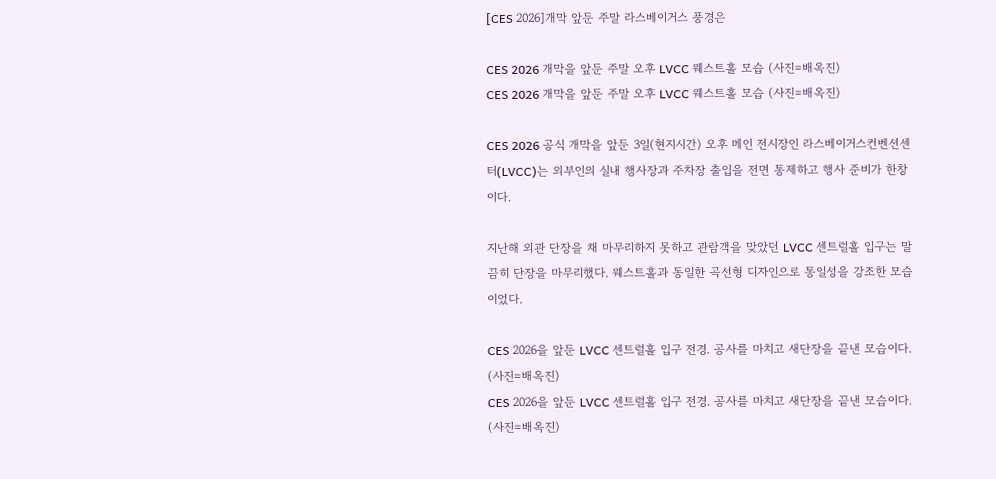[CES 2026]개막 앞둔 주말 라스베이거스 풍경은

CES 2026 개막을 앞둔 주말 오후 LVCC 웨스트홀 모습 (사진=배옥진)
CES 2026 개막을 앞둔 주말 오후 LVCC 웨스트홀 모습 (사진=배옥진)

CES 2026 공식 개막을 앞둔 3일(현지시간) 오후 메인 전시장인 라스베이거스컨벤션센터(LVCC)는 외부인의 실내 행사장과 주차장 출입을 전면 통제하고 행사 준비가 한창이다.

지난해 외관 단장을 채 마무리하지 못하고 관람객을 맞았던 LVCC 센트럴홀 입구는 말끔히 단장을 마무리했다. 웨스트홀과 동일한 곡선형 디자인으로 통일성을 강조한 모습이었다.

CES 2026을 앞둔 LVCC 센트럴홀 입구 전경. 공사를 마치고 새단장을 끝낸 모습이다. (사진=배옥진)
CES 2026을 앞둔 LVCC 센트럴홀 입구 전경. 공사를 마치고 새단장을 끝낸 모습이다. (사진=배옥진)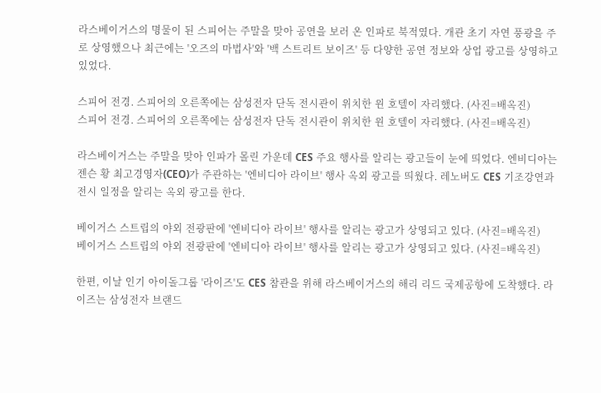라스베이거스의 명물이 된 스피어는 주말을 맞아 공연을 보러 온 인파로 북적였다. 개관 초기 자연 풍광을 주로 상영했으나 최근에는 '오즈의 마법사'와 '백 스트리트 보이즈' 등 다양한 공연 정보와 상업 광고를 상영하고 있었다.

스피어 전경. 스피어의 오른쪽에는 삼성전자 단독 전시관이 위치한 윈 호텔이 자리했다. (사진=배옥진)
스피어 전경. 스피어의 오른쪽에는 삼성전자 단독 전시관이 위치한 윈 호텔이 자리했다. (사진=배옥진)

라스베이거스는 주말을 맞아 인파가 몰린 가운데 CES 주요 행사를 알리는 광고들이 눈에 띄었다. 엔비디아는 젠슨 황 최고경영자(CEO)가 주관하는 '엔비디아 라이브' 행사 옥외 광고를 띄웠다. 레노버도 CES 기조강연과 전시 일정을 알리는 옥외 광고를 한다.

베이거스 스트립의 야외 전광판에 '엔비디아 라이브' 행사를 알리는 광고가 상영되고 있다. (사진=배옥진)
베이거스 스트립의 야외 전광판에 '엔비디아 라이브' 행사를 알리는 광고가 상영되고 있다. (사진=배옥진)

한편, 이날 인기 아이돌그룹 '라이즈'도 CES 참관을 위해 라스베이거스의 해리 리드 국제공항에 도착했다. 라이즈는 삼성전자 브랜드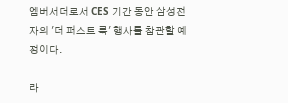엠버서더로서 CES 기간 동안 삼성전자의 '더 퍼스트 룩' 행사를 참관할 예정이다.

라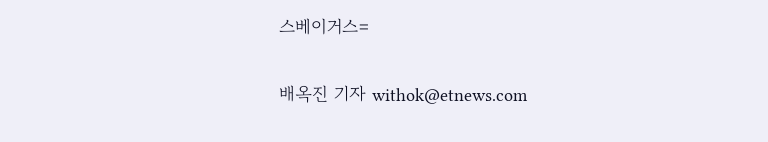스베이거스=

배옥진 기자 withok@etnews.com